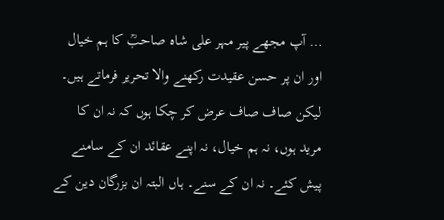… آپ مجھے پیر مہر علی شاہ صاحبؒ کا ہم خیال اور ان پر حسن عقیدت رکھنے والا تحریر فرماتے ہیں۔ لیکن صاف صاف عرض کر چکا ہوں کہ نہ ان کا مرید ہوں، نہ ہم خیال، نہ اپنے عقائد ان کے سامنے پیش کئے۔ نہ ان کے سنے۔ ہاں البتہ ان بزرگان دین کے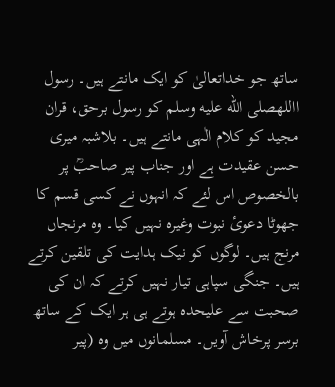ساتھ جو خداتعالیٰ کو ایک مانتے ہیں۔ رسول االلهصلى الله عليه وسلم کو رسول برحق، قران مجید کو کلام الٰہی مانتے ہیں۔ بلاشبہ میری حسن عقیدت ہے اور جناب پیر صاحبؒ پر بالخصوص اس لئے کہ انہوں نے کسی قسم کا جھوٹا دعویٔ نبوت وغیرہ نہیں کیا۔ وہ مرنجاں مرنج ہیں۔ لوگوں کو نیک ہدایت کی تلقین کرتے ہیں۔ جنگی سپاہی تیار نہیں کرتے کہ ان کی صحبت سے علیحدہ ہوتے ہی ہر ایک کے ساتھ برسر پرخاش آویں۔ مسلمانوں میں وہ (پیر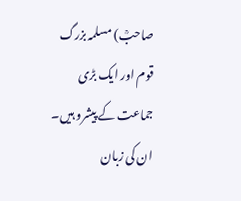صاحبؒ) مسلمہ بزرگ قوم اور ایک بڑی جماعت کے پیشرو ہیں۔ ان کی زبان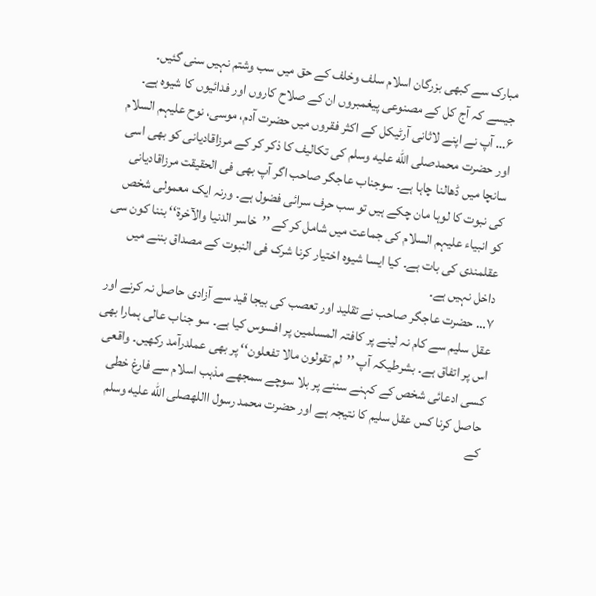مبارک سے کبھی بزرگان اسلام سلف وخلف کے حق میں سب وشتم نہیں سنی گئیں۔ جیسے کہ آج کل کے مصنوعی پیغمبروں ان کے صلاح کاروں اور فدائیوں کا شیوہ ہے۔
۶… آپ نے اپنے لاثانی آرٹیکل کے اکثر فقروں میں حضرت آدم، موسی، نوح علیہم السلام اور حضرت محمدصلى الله عليه وسلم کی تکالیف کا ذکر کر کے مرزاقادیانی کو بھی اسی سانچا میں ڈھالنا چاہا ہے۔ سوجناب عاجگر صاحب اگر آپ بھی فی الحقیقت مرزاقادیانی کی نبوت کا لوہا مان چکے ہیں تو سب حرف سرائی فضول ہے۔ ورنہ ایک معمولی شخص کو انبیاء علیہم السلام کی جماعت میں شامل کر کے ’’خاسر الدنیا والآخرۃ‘‘ بننا کون سی عقلمندی کی بات ہے۔ کیا ایسا شیوہ اختیار کرنا شرک فی النبوت کے مصداق بننے میں داخل نہیں ہے۔
۷… حضرت عاجگر صاحب نے تقلید اور تعصب کی بیجا قید سے آزادی حاصل نہ کرنے اور عقل سلیم سے کام نہ لینے پر کافتہ المسلمین پر افسوس کیا ہے۔ سو جناب عالی ہمارا بھی اس پر اتفاق ہے۔ بشرطیکہ آپ ’’لم تقولون مالا تفعلون‘‘ پر بھی عملدرآمد رکھیں۔ واقعی کسی ادعائی شخص کے کہنے سننے پر بلا سوچے سمجھے مذہب اسلام سے فارغ خطی حاصل کرنا کس عقل سلیم کا نتیجہ ہے اور حضرت محمد رسول االلهصلى الله عليه وسلم کے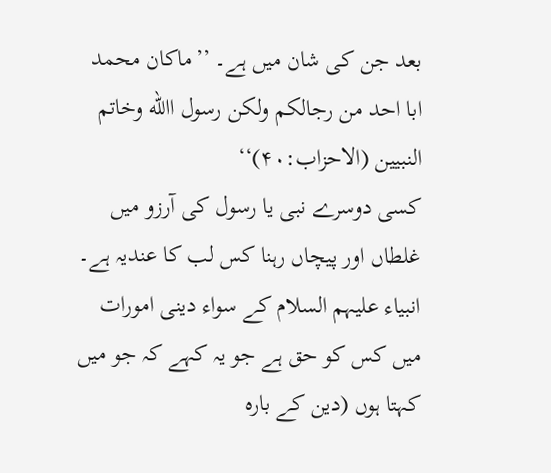بعد جن کی شان میں ہے۔ ’’ماکان محمد ابا احد من رجالکم ولکن رسول االله وخاتم النبیین (الاحزاب:۴۰)‘‘
کسی دوسرے نبی یا رسول کی آرزو میں غلطاں اور پیچاں رہنا کس لب کا عندیہ ہے۔ انبیاء علیہم السلام کے سواء دینی امورات میں کس کو حق ہے جو یہ کہے کہ جو میں کہتا ہوں (دین کے بارہ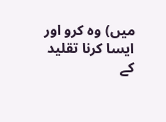میں) وہ کرو اور ایسا کرنا تقلید کے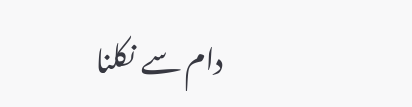دام سے نکلنا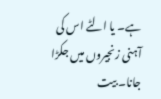ہے۔ یا الٹے اس کی آہنی زنجیروں میں جکڑا جانا۔ بیت